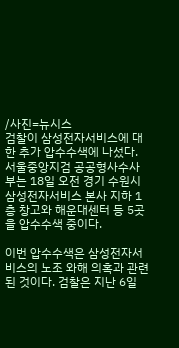/사진=뉴시스
검찰이 삼성전자서비스에 대한 추가 압수수색에 나섰다.
서울중앙지검 공공형사수사부는 18일 오전 경기 수원시 삼성전자서비스 본사 지하 1층 창고와 해운대센터 등 5곳을 압수수색 중이다.

이번 압수수색은 삼성전자서비스의 노조 와해 의혹과 관련된 것이다. 검찰은 지난 6일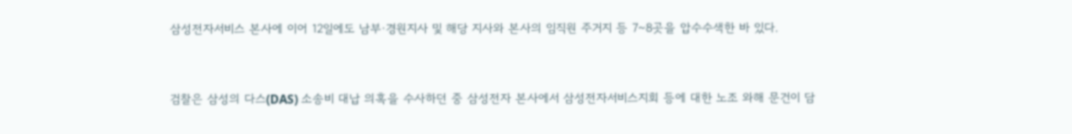삼성전자서비스 본사에 이어 12일에도 남부·경원지사 및 해당 지사와 본사의 임직원 주거지 등 7~8곳을 압수수색한 바 있다.


검찰은 삼성의 다스(DAS) 소송비 대납 의혹을 수사하던 중 삼성전자 본사에서 삼성전자서비스지회 등에 대한 노조 와해 문건이 담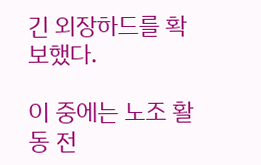긴 외장하드를 확보했다.

이 중에는 노조 활동 전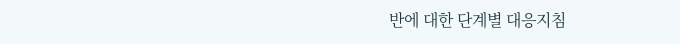반에 대한 단계별 대응지침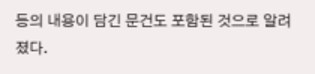등의 내용이 담긴 문건도 포함된 것으로 알려졌다.